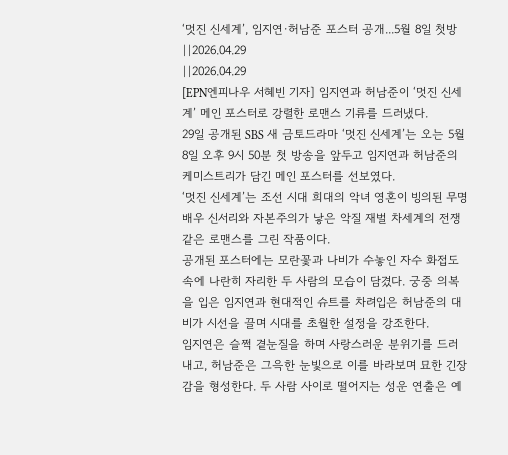‘멋진 신세계’, 임지연·허남준 포스터 공개...5월 8일 첫방
||2026.04.29
||2026.04.29
[EPN엔피나우 서혜빈 기자] 임지연과 허남준이 ‘멋진 신세계’ 메인 포스터로 강렬한 로맨스 기류를 드러냈다.
29일 공개된 SBS 새 금토드라마 ‘멋진 신세계’는 오는 5월 8일 오후 9시 50분 첫 방송을 앞두고 임지연과 허남준의 케미스트리가 담긴 메인 포스터를 선보였다.
‘멋진 신세계’는 조선 시대 희대의 악녀 영혼이 빙의된 무명배우 신서리와 자본주의가 낳은 악질 재벌 차세계의 전쟁 같은 로맨스를 그린 작품이다.
공개된 포스터에는 모란꽃과 나비가 수놓인 자수 화접도 속에 나란히 자리한 두 사람의 모습이 담겼다. 궁중 의복을 입은 임지연과 현대적인 슈트를 차려입은 허남준의 대비가 시선을 끌며 시대를 초월한 설정을 강조한다.
임지연은 슬쩍 곁눈질을 하며 사랑스러운 분위기를 드러내고, 허남준은 그윽한 눈빛으로 이를 바라보며 묘한 긴장감을 형성한다. 두 사람 사이로 떨어지는 성운 연출은 예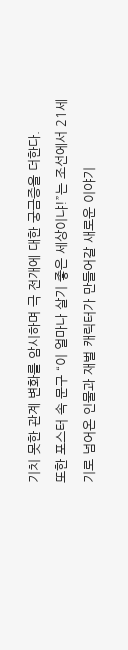기치 못한 관계 변화를 암시하며 극 전개에 대한 궁금증을 더한다.
또한 포스터 속 문구 “이 얼마나 살기 좋은 세상이냐!”는 조선에서 21세기로 넘어온 인물과 재벌 캐릭터가 만들어갈 새로운 이야기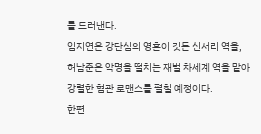를 드러낸다.
임지연은 강단심의 영혼이 깃든 신서리 역을, 허남준은 악명을 떨치는 재벌 차세계 역을 맡아 강렬한 혐관 로맨스를 펼칠 예정이다.
한편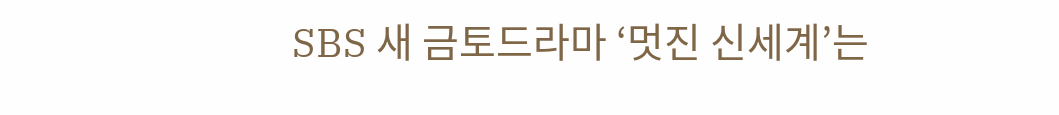SBS 새 금토드라마 ‘멋진 신세계’는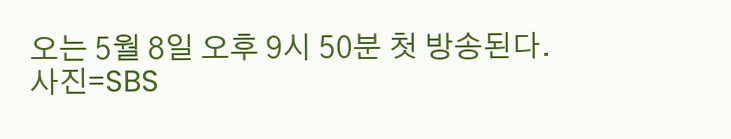오는 5월 8일 오후 9시 50분 첫 방송된다.
사진=SBS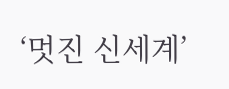‘멋진 신세계’